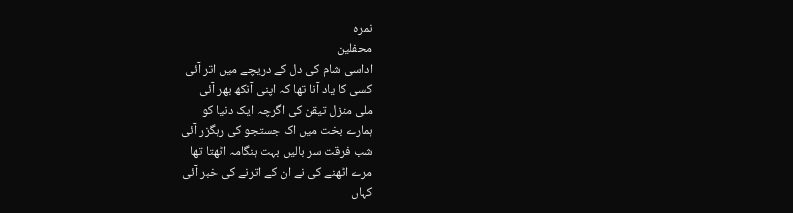نمرہ
محفلین
اداسی شام کی دل کے دریچے میں اتر آئی
کسی کا یاد آنا تھا کہ اپنی آنکھ بھر آئی
ملی منزل تیقن کی اگرچہ ایک دنیا کو
ہمارے بخت میں اک جستجو کی رہگزر آئی
شب فرقت سر بالیں بہت ہنگامہ اٹھتا تھا
مرے اٹھنے کی نے ان کے اترنے کی خبر آئی
کہاں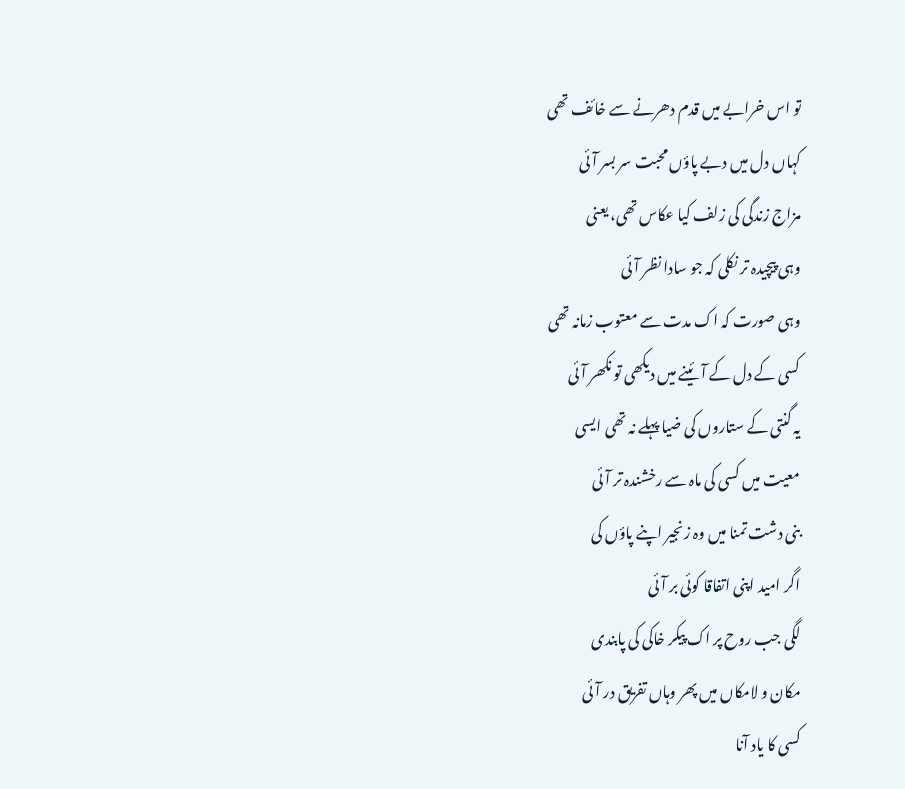تو اس خرابے میں قدم دھرنے سے خائف تھی
کہاں دل میں دبے پاؤں محبت سر بسر آئی
مزاج زندگی کی زلف کیا عکاس تھی، یعنی
وہی پیچیدہ تر نکلی کہ جو سادا نظر آئی
وہی صورت کہ اک مدت سے معتوب زمانہ تھی
کسی کے دل کے آئینے میں دیکھی تو نکھر آئی
یہ گنتی کے ستاروں کی ضیا پہلے نہ تھی ایسی
معیت میں کسی کی ماہ سے رخشندہ تر آئی
بنی دشت تمنا میں وہ زنجیر اپنے پاؤں کی
اگر امید اپنی اتفاقا کوئی بر آئی
لگی جب روح پر اک پیکر خاکی کی پابندی
مکان و لامکاں میں پھر وہاں تفریق در آئی
کسی کا یاد آنا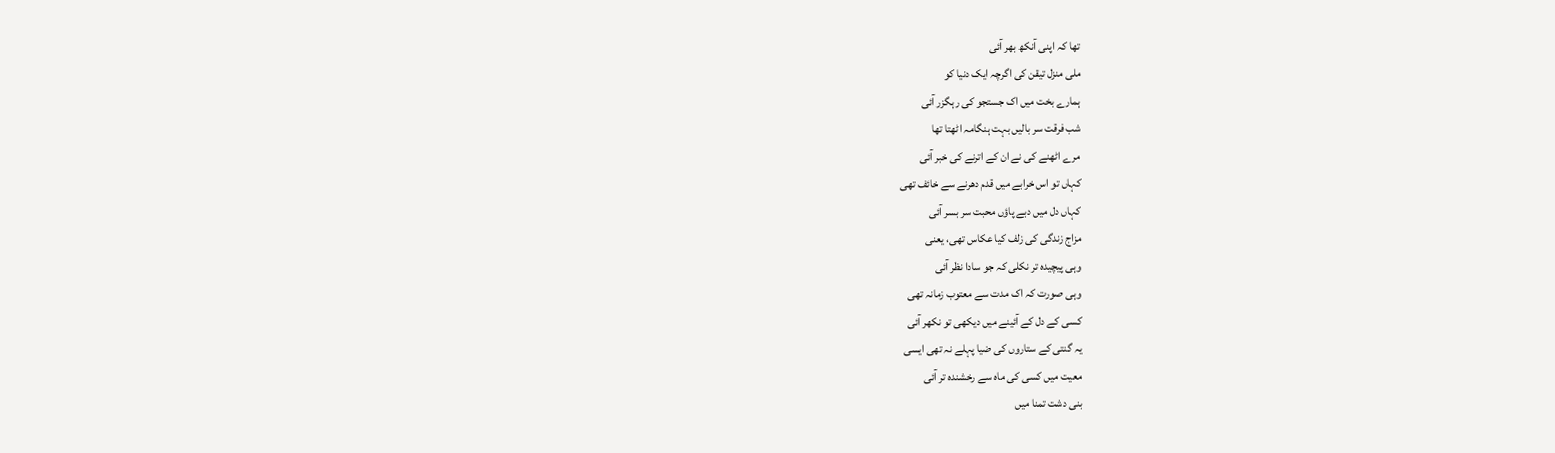تھا کہ اپنی آنکھ بھر آئی
ملی منزل تیقن کی اگرچہ ایک دنیا کو
ہمارے بخت میں اک جستجو کی رہگزر آئی
شب فرقت سر بالیں بہت ہنگامہ اٹھتا تھا
مرے اٹھنے کی نے ان کے اترنے کی خبر آئی
کہاں تو اس خرابے میں قدم دھرنے سے خائف تھی
کہاں دل میں دبے پاؤں محبت سر بسر آئی
مزاج زندگی کی زلف کیا عکاس تھی، یعنی
وہی پیچیدہ تر نکلی کہ جو سادا نظر آئی
وہی صورت کہ اک مدت سے معتوب زمانہ تھی
کسی کے دل کے آئینے میں دیکھی تو نکھر آئی
یہ گنتی کے ستاروں کی ضیا پہلے نہ تھی ایسی
معیت میں کسی کی ماہ سے رخشندہ تر آئی
بنی دشت تمنا میں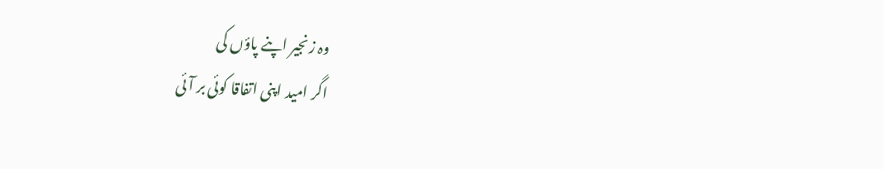وہ زنجیر اپنے پاؤں کی
اگر امید اپنی اتفاقا کوئی بر آئی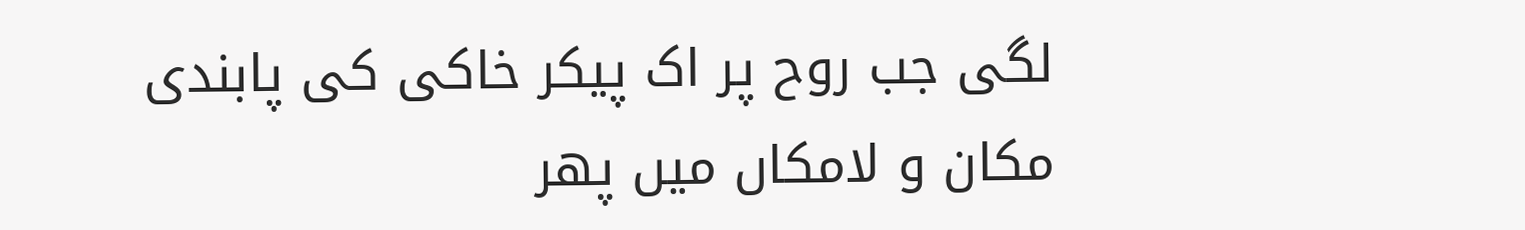لگی جب روح پر اک پیکر خاکی کی پابندی
مکان و لامکاں میں پھر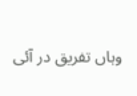وہاں تفریق در آئی